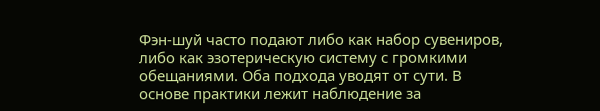Фэн-шуй часто подают либо как набор сувениров, либо как эзотерическую систему с громкими обещаниями. Оба подхода уводят от сути. В основе практики лежит наблюдение за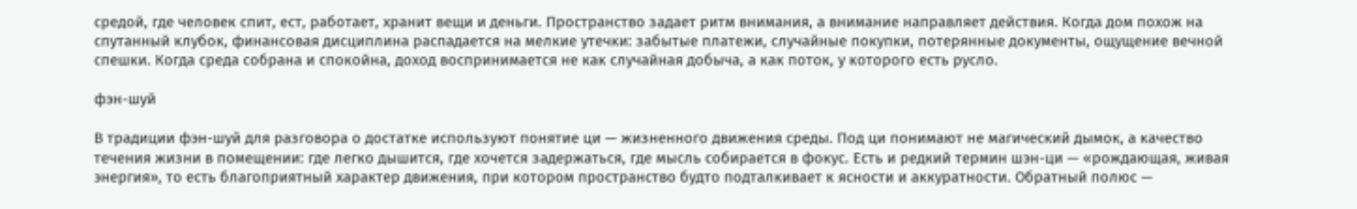средой, где человек спит, ест, работает, хранит вещи и деньги. Пространство задает ритм внимания, а внимание направляет действия. Когда дом похож на спутанный клубок, финансовая дисциплина распадается на мелкие утечки: забытые платежи, случайные покупки, потерянные документы, ощущение вечной спешки. Когда среда собрана и спокойна, доход воспринимается не как случайная добыча, а как поток, у которого есть русло.

фэн-шуй

В традиции фэн-шуй для разговора о достатке используют понятие ци — жизненного движения среды. Под ци понимают не магический дымок, а качество течения жизни в помещении: где легко дышится, где хочется задержаться, где мысль собирается в фокус. Есть и редкий термин шэн-ци — «рождающая, живая энергия», то есть благоприятный характер движения, при котором пространство будто подталкивает к ясности и аккуратности. Обратный полюс —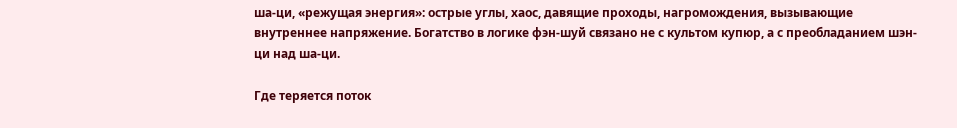ша-ци, «режущая энергия»: острые углы, хаос, давящие проходы, нагромождения, вызывающие внутреннее напряжение. Богатство в логике фэн-шуй связано не с культом купюр, а с преобладанием шэн-ци над ша-ци.

Где теряется поток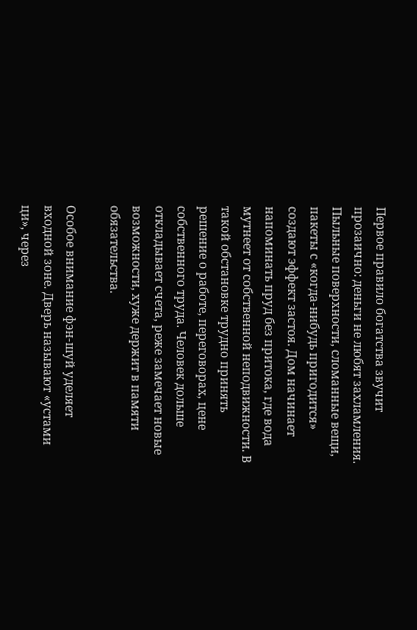Первое правило богатства звучит прозаично: деньги не любят захламления. Пыльные поверхности, сломанные вещи, пакеты с «когда-нибудь пригодится» создают эффект застоя. Дом начинает напоминать пруд без притока, где вода мутнеет от собственной неподвижности. В такой обстановке трудно принять решение о работе, переговорах, цене собственного труда. Человек дольше откладывает счета, реже замечает новые возможности, хуже держит в памяти обязательства.

Особое внимание фэн-шуй уделяет входной зоне. Дверь называют «устами ци», через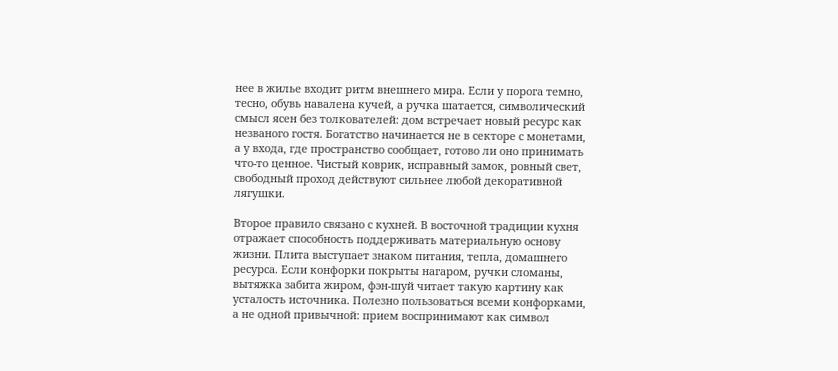нее в жилье входит ритм внешнего мира. Если у порога темно, тесно, обувь навалена кучей, а ручка шатается, символический смысл ясен без толкователей: дом встречает новый ресурс как незваного гостя. Богатство начинается не в секторе с монетами, а у входа, где пространство сообщает, готово ли оно принимать что-то ценное. Чистый коврик, исправный замок, ровный свет, свободный проход действуют сильнее любой декоративной лягушки.

Второе правило связано с кухней. В восточной традиции кухня отражает способность поддерживать материальную основу жизни. Плита выступает знаком питания, тепла, домашнего ресурса. Если конфорки покрыты нагаром, ручки сломаны, вытяжка забита жиром, фэн-шуй читает такую картину как усталость источника. Полезно пользоваться всеми конфорками, а не одной привычной: прием воспринимают как символ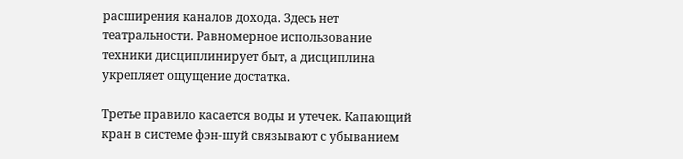расширения каналов дохода. Здесь нет театральности. Равномерное использование техники дисциплинирует быт, а дисциплина укрепляет ощущение достатка.

Третье правило касается воды и утечек. Капающий кран в системе фэн-шуй связывают с убыванием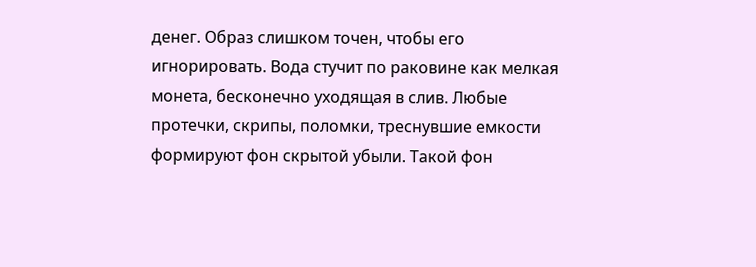денег. Образ слишком точен, чтобы его игнорировать. Вода стучит по раковине как мелкая монета, бесконечно уходящая в слив. Любые протечки, скрипы, поломки, треснувшие емкости формируют фон скрытой убыли. Такой фон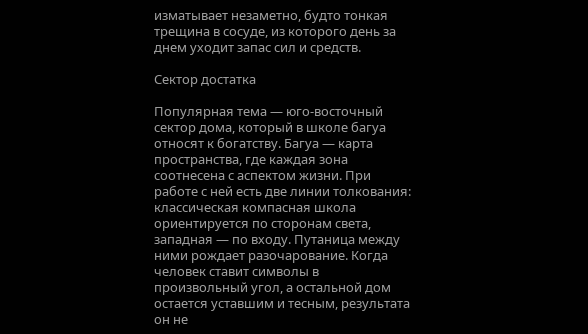изматывает незаметно, будто тонкая трещина в сосуде, из которого день за днем уходит запас сил и средств.

Сектор достатка

Популярная тема — юго-восточный сектор дома, который в школе багуа относят к богатству. Багуа — карта пространства, где каждая зона соотнесена с аспектом жизни. При работе с ней есть две линии толкования: классическая компасная школа ориентируется по сторонам света, западная — по входу. Путаница между ними рождает разочарование. Когда человек ставит символы в произвольный угол, а остальной дом остается уставшим и тесным, результата он не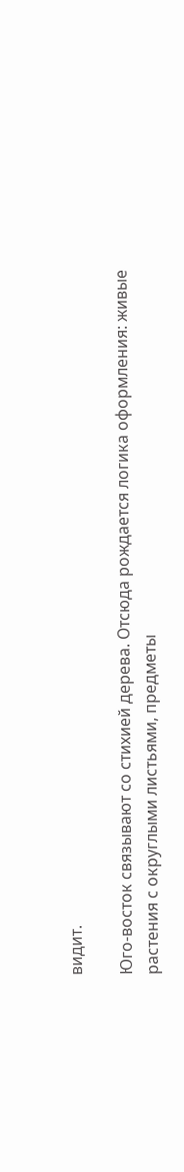видит.

Юго-восток связывают со стихией дерева. Отсюда рождается логика оформления: живые растения с округлыми листьями, предметы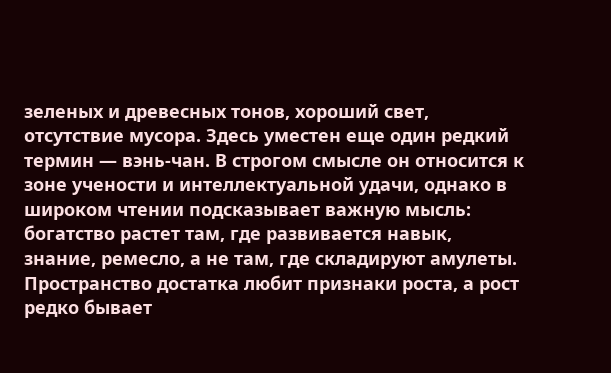зеленых и древесных тонов, хороший свет, отсутствие мусора. Здесь уместен еще один редкий термин — вэнь-чан. В строгом смысле он относится к зоне учености и интеллектуальной удачи, однако в широком чтении подсказывает важную мысль: богатство растет там, где развивается навык, знание, ремесло, а не там, где складируют амулеты. Пространство достатка любит признаки роста, а рост редко бывает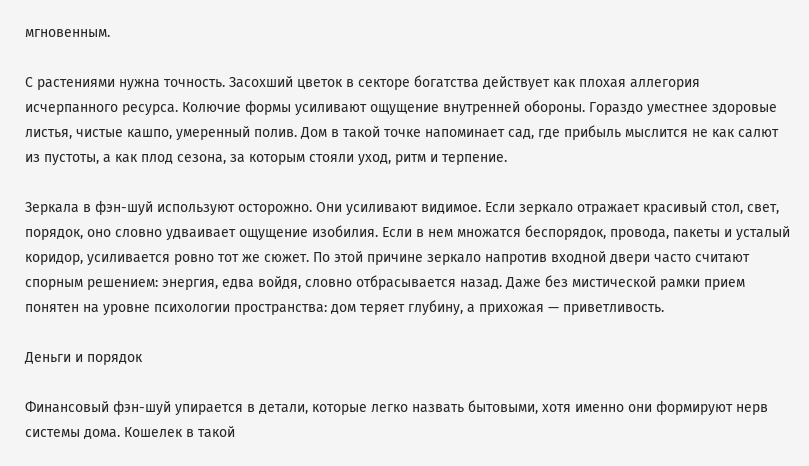мгновенным.

С растениями нужна точность. Засохший цветок в секторе богатства действует как плохая аллегория исчерпанного ресурса. Колючие формы усиливают ощущение внутренней обороны. Гораздо уместнее здоровые листья, чистые кашпо, умеренный полив. Дом в такой точке напоминает сад, где прибыль мыслится не как салют из пустоты, а как плод сезона, за которым стояли уход, ритм и терпение.

Зеркала в фэн-шуй используют осторожно. Они усиливают видимое. Если зеркало отражает красивый стол, свет, порядок, оно словно удваивает ощущение изобилия. Если в нем множатся беспорядок, провода, пакеты и усталый коридор, усиливается ровно тот же сюжет. По этой причине зеркало напротив входной двери часто считают спорным решением: энергия, едва войдя, словно отбрасывается назад. Даже без мистической рамки прием понятен на уровне психологии пространства: дом теряет глубину, а прихожая — приветливость.

Деньги и порядок

Финансовый фэн-шуй упирается в детали, которые легко назвать бытовыми, хотя именно они формируют нерв системы дома. Кошелек в такой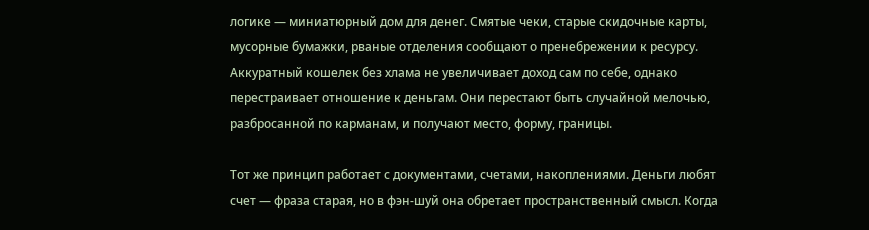логике — миниатюрный дом для денег. Смятые чеки, старые скидочные карты, мусорные бумажки, рваные отделения сообщают о пренебрежении к ресурсу. Аккуратный кошелек без хлама не увеличивает доход сам по себе, однако перестраивает отношение к деньгам. Они перестают быть случайной мелочью, разбросанной по карманам, и получают место, форму, границы.

Тот же принцип работает с документами, счетами, накоплениями. Деньги любят счет — фраза старая, но в фэн-шуй она обретает пространственный смысл. Когда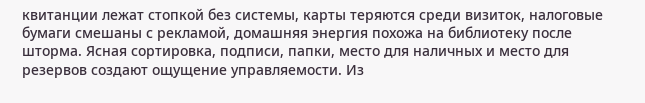квитанции лежат стопкой без системы, карты теряются среди визиток, налоговые бумаги смешаны с рекламой, домашняя энергия похожа на библиотеку после шторма. Ясная сортировка, подписи, папки, место для наличных и место для резервов создают ощущение управляемости. Из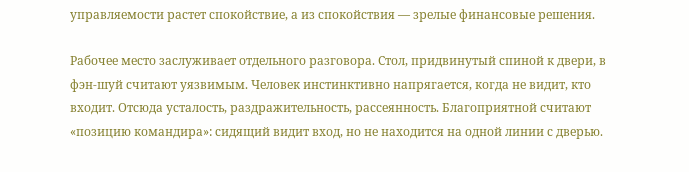управляемости растет спокойствие, а из спокойствия — зрелые финансовые решения.

Рабочее место заслуживает отдельного разговора. Стол, придвинутый спиной к двери, в фэн-шуй считают уязвимым. Человек инстинктивно напрягается, когда не видит, кто входит. Отсюда усталость, раздражительность, рассеянность. Благоприятной считают «позицию командира»: сидящий видит вход, но не находится на одной линии с дверью.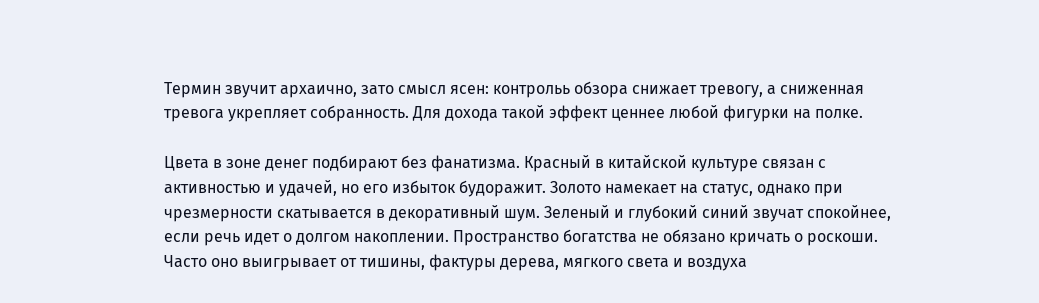Термин звучит архаично, зато смысл ясен: контрольь обзора снижает тревогу, а сниженная тревога укрепляет собранность. Для дохода такой эффект ценнее любой фигурки на полке.

Цвета в зоне денег подбирают без фанатизма. Красный в китайской культуре связан с активностью и удачей, но его избыток будоражит. Золото намекает на статус, однако при чрезмерности скатывается в декоративный шум. Зеленый и глубокий синий звучат спокойнее, если речь идет о долгом накоплении. Пространство богатства не обязано кричать о роскоши. Часто оно выигрывает от тишины, фактуры дерева, мягкого света и воздуха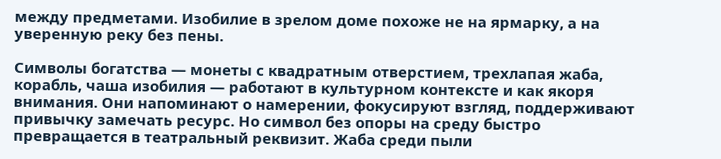между предметами. Изобилие в зрелом доме похоже не на ярмарку, а на уверенную реку без пены.

Символы богатства — монеты с квадратным отверстием, трехлапая жаба, корабль, чаша изобилия — работают в культурном контексте и как якоря внимания. Они напоминают о намерении, фокусируют взгляд, поддерживают привычку замечать ресурс. Но символ без опоры на среду быстро превращается в театральный реквизит. Жаба среди пыли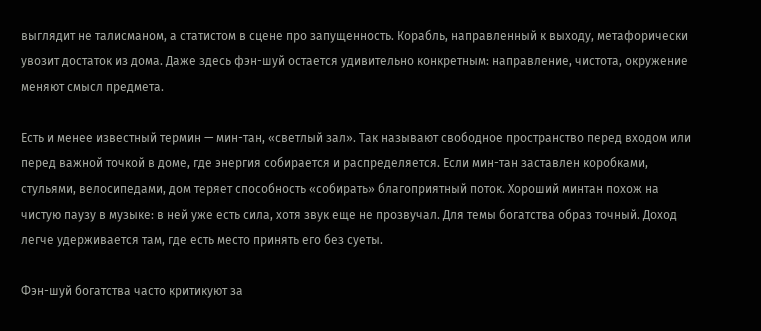выглядит не талисманом, а статистом в сцене про запущенность. Корабль, направленный к выходу, метафорически увозит достаток из дома. Даже здесь фэн-шуй остается удивительно конкретным: направление, чистота, окружение меняют смысл предмета.

Есть и менее известный термин — мин-тан, «светлый зал». Так называют свободное пространство перед входом или перед важной точкой в доме, где энергия собирается и распределяется. Если мин-тан заставлен коробками, стульями, велосипедами, дом теряет способность «собирать» благоприятный поток. Хороший минтан похож на чистую паузу в музыке: в ней уже есть сила, хотя звук еще не прозвучал. Для темы богатства образ точный. Доход легче удерживается там, где есть место принять его без суеты.

Фэн-шуй богатства часто критикуют за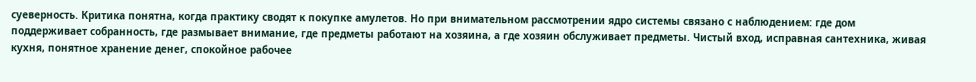суеверность. Критика понятна, когда практику сводят к покупке амулетов. Но при внимательном рассмотрении ядро системы связано с наблюдением: где дом поддерживает собранность, где размывает внимание, где предметы работают на хозяина, а где хозяин обслуживает предметы. Чистый вход, исправная сантехника, живая кухня, понятное хранение денег, спокойное рабочее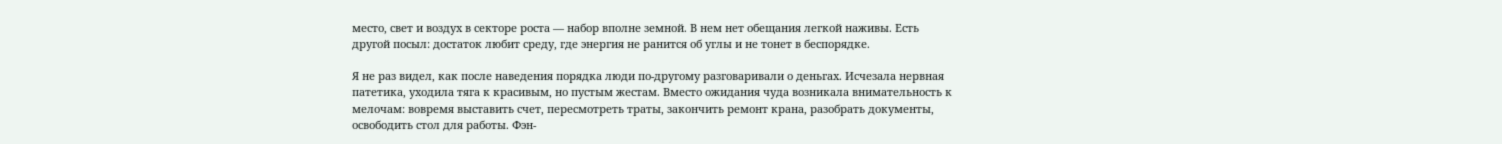место, свет и воздух в секторе роста — набор вполне земной. В нем нет обещания легкой наживы. Есть другой посыл: достаток любит среду, где энергия не ранится об углы и не тонет в беспорядке.

Я не раз видел, как после наведения порядка люди по-другому разговаривали о деньгах. Исчезала нервная патетика, уходила тяга к красивым, но пустым жестам. Вместо ожидания чуда возникала внимательность к мелочам: вовремя выставить счет, пересмотреть траты, закончить ремонт крана, разобрать документы, освободить стол для работы. Фэн-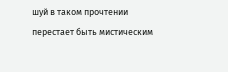шуй в таком прочтении перестает быть мистическим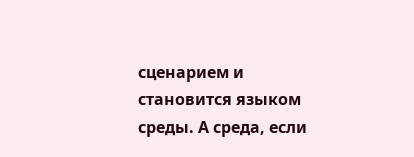сценарием и становится языком среды. А среда, если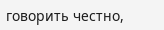говорить честно,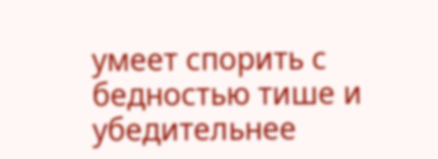умеет спорить с бедностью тише и убедительнее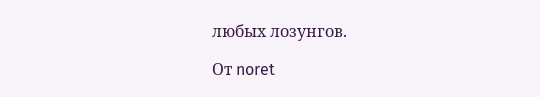любых лозунгов.

От noret